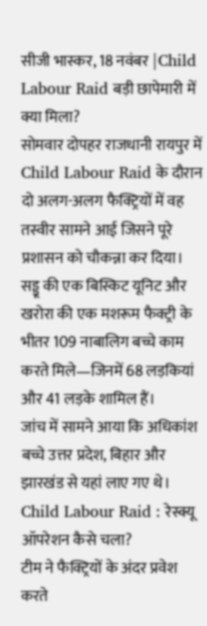सीजी भास्कर, 18 नवंबर |Child Labour Raid बड़ी छापेमारी में क्या मिला?
सोमवार दोपहर राजधानी रायपुर में Child Labour Raid के दौरान दो अलग-अलग फैक्ट्रियों में वह तस्वीर सामने आई जिसने पूरे प्रशासन को चौकन्ना कर दिया। सड्डू की एक बिस्किट यूनिट और खरोरा की एक मशरूम फैक्ट्री के भीतर 109 नाबालिग बच्चे काम करते मिले—जिनमें 68 लड़कियां और 41 लड़के शामिल हैं।
जांच में सामने आया कि अधिकांश बच्चे उत्तर प्रदेश, बिहार और झारखंड से यहां लाए गए थे।
Child Labour Raid : रेस्क्यू ऑपरेशन कैसे चला?
टीम ने फैक्ट्रियों के अंदर प्रवेश करते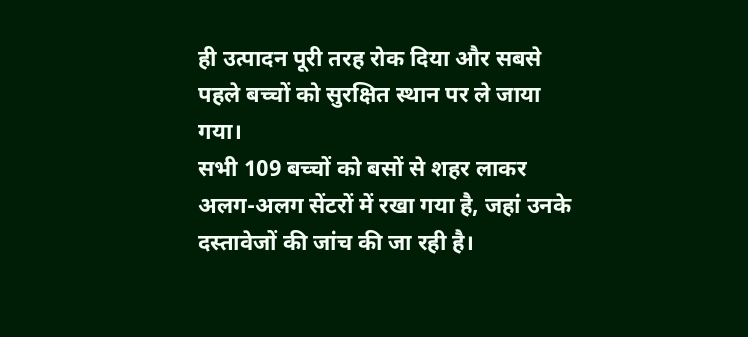ही उत्पादन पूरी तरह रोक दिया और सबसे पहले बच्चों को सुरक्षित स्थान पर ले जाया गया।
सभी 109 बच्चों को बसों से शहर लाकर अलग-अलग सेंटरों में रखा गया है, जहां उनके दस्तावेजों की जांच की जा रही है।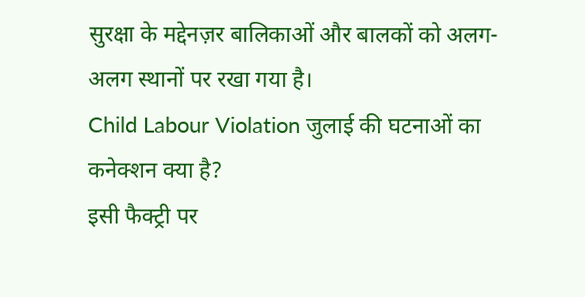सुरक्षा के मद्देनज़र बालिकाओं और बालकों को अलग-अलग स्थानों पर रखा गया है।
Child Labour Violation जुलाई की घटनाओं का कनेक्शन क्या है?
इसी फैक्ट्री पर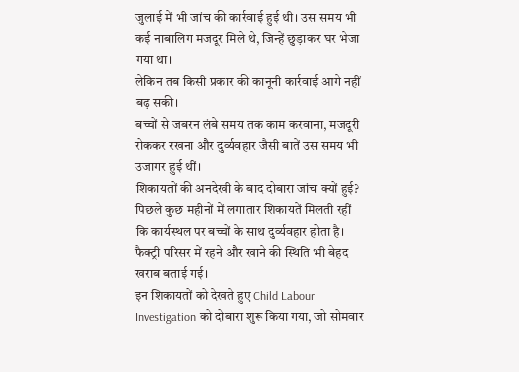जुलाई में भी जांच की कार्रवाई हुई थी। उस समय भी कई नाबालिग मजदूर मिले थे, जिन्हें छुड़ाकर घर भेजा गया था।
लेकिन तब किसी प्रकार की कानूनी कार्रवाई आगे नहीं बढ़ सकी।
बच्चों से जबरन लंबे समय तक काम करवाना, मजदूरी रोककर रखना और दुर्व्यवहार जैसी बातें उस समय भी उजागर हुई थीं।
शिकायतों की अनदेखी के बाद दोबारा जांच क्यों हुई?
पिछले कुछ महीनों में लगातार शिकायतें मिलती रहीं कि कार्यस्थल पर बच्चों के साथ दुर्व्यवहार होता है।
फैक्ट्री परिसर में रहने और खाने की स्थिति भी बेहद खराब बताई गई।
इन शिकायतों को देखते हुए Child Labour Investigation को दोबारा शुरू किया गया, जो सोमवार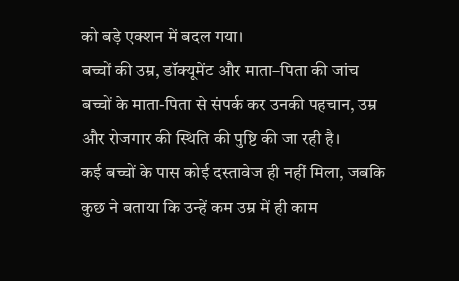को बड़े एक्शन में बदल गया।
बच्चों की उम्र, डॉक्यूमेंट और माता–पिता की जांच
बच्चों के माता-पिता से संपर्क कर उनकी पहचान, उम्र और रोजगार की स्थिति की पुष्टि की जा रही है।
कई बच्चों के पास कोई दस्तावेज ही नहीं मिला, जबकि कुछ ने बताया कि उन्हें कम उम्र में ही काम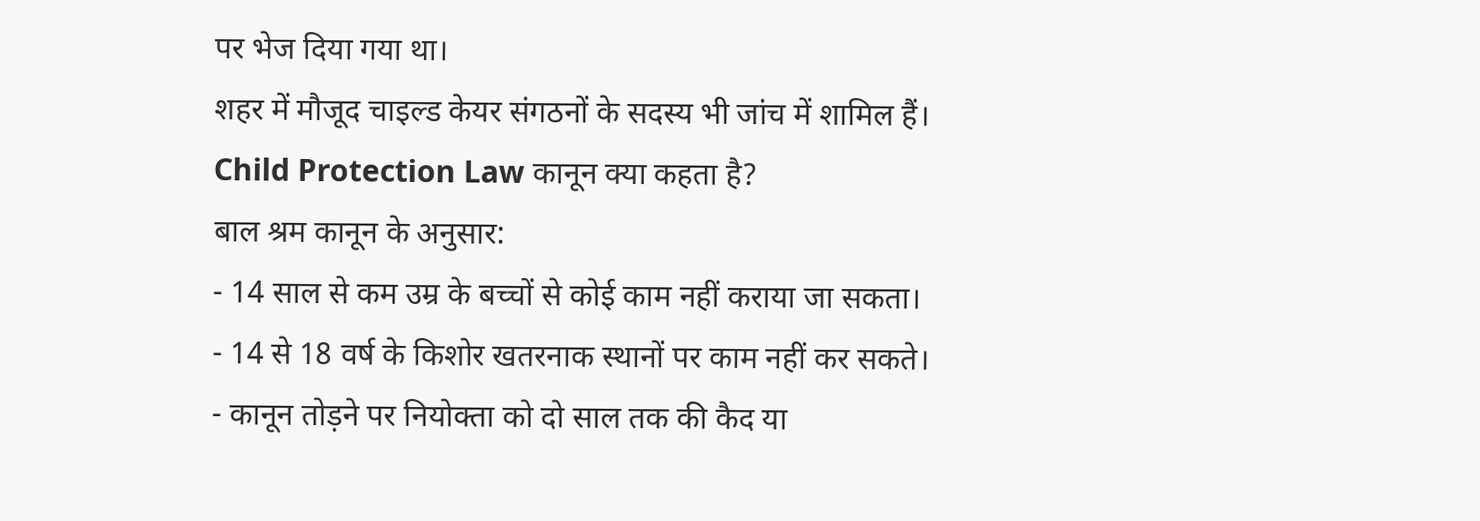पर भेज दिया गया था।
शहर में मौजूद चाइल्ड केयर संगठनों के सदस्य भी जांच में शामिल हैं।
Child Protection Law कानून क्या कहता है?
बाल श्रम कानून के अनुसार:
- 14 साल से कम उम्र के बच्चों से कोई काम नहीं कराया जा सकता।
- 14 से 18 वर्ष के किशोर खतरनाक स्थानों पर काम नहीं कर सकते।
- कानून तोड़ने पर नियोक्ता को दो साल तक की कैद या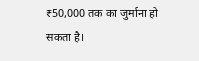₹50,000 तक का जुर्माना हो सकता है।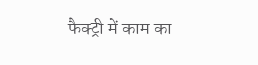फैक्ट्री में काम का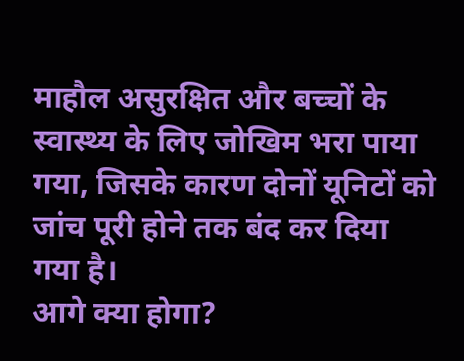माहौल असुरक्षित और बच्चों के स्वास्थ्य के लिए जोखिम भरा पाया गया, जिसके कारण दोनों यूनिटों को जांच पूरी होने तक बंद कर दिया गया है।
आगे क्या होगा?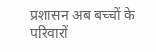प्रशासन अब बच्चों के परिवारों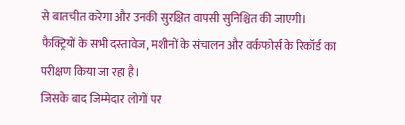से बातचीत करेगा और उनकी सुरक्षित वापसी सुनिश्चित की जाएगी।
फैक्ट्रियों के सभी दस्तावेज, मशीनों के संचालन और वर्कफोर्स के रिकॉर्ड का परीक्षण किया जा रहा है।
जिसके बाद जिम्मेदार लोगों पर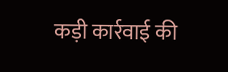कड़ी कार्रवाई की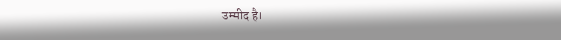उम्मीद है।